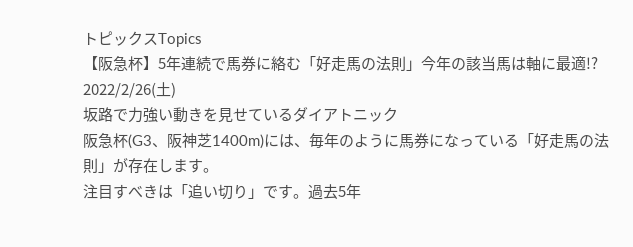トピックスTopics
【阪急杯】5年連続で馬券に絡む「好走馬の法則」今年の該当馬は軸に最適!?
2022/2/26(土)
坂路で力強い動きを見せているダイアトニック
阪急杯(G3、阪神芝1400m)には、毎年のように馬券になっている「好走馬の法則」が存在します。
注目すべきは「追い切り」です。過去5年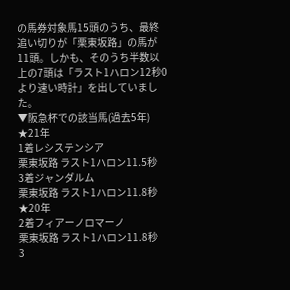の馬券対象馬15頭のうち、最終追い切りが「栗東坂路」の馬が11頭。しかも、そのうち半数以上の7頭は「ラスト1ハロン12秒0より速い時計」を出していました。
▼阪急杯での該当馬(過去5年)
★21年
1着レシステンシア
栗東坂路 ラスト1ハロン11.5秒
3着ジャンダルム
栗東坂路 ラスト1ハロン11.8秒
★20年
2着フィアーノロマーノ
栗東坂路 ラスト1ハロン11.8秒
3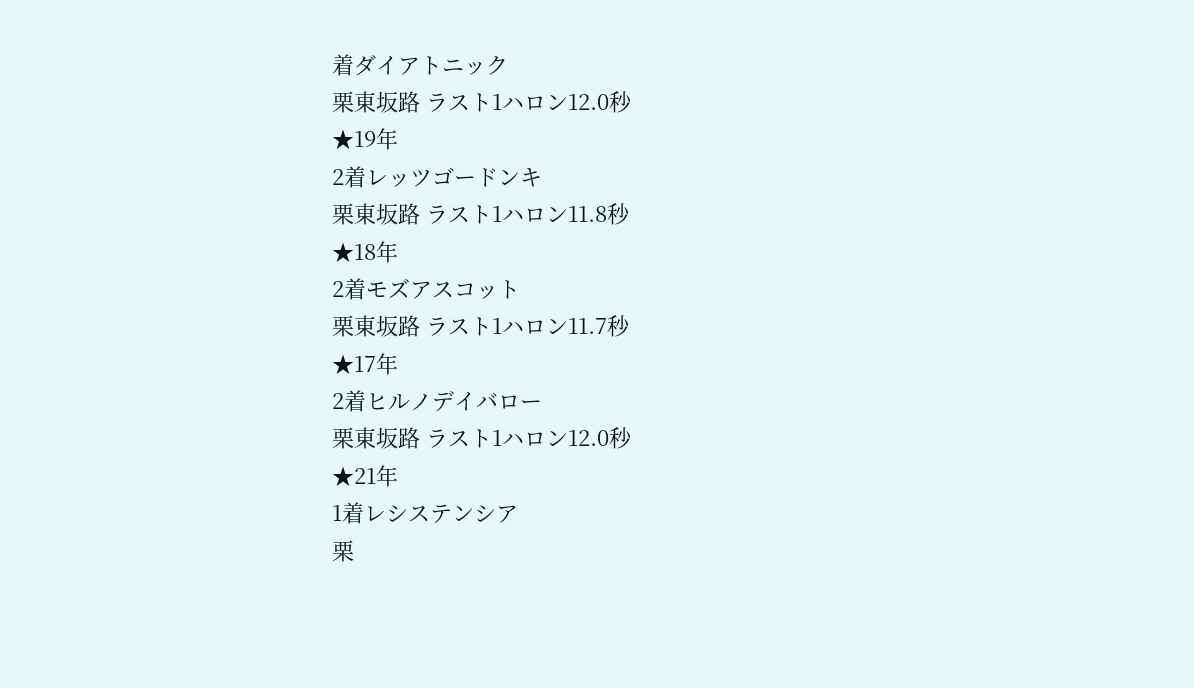着ダイアトニック
栗東坂路 ラスト1ハロン12.0秒
★19年
2着レッツゴードンキ
栗東坂路 ラスト1ハロン11.8秒
★18年
2着モズアスコット
栗東坂路 ラスト1ハロン11.7秒
★17年
2着ヒルノデイバロー
栗東坂路 ラスト1ハロン12.0秒
★21年
1着レシステンシア
栗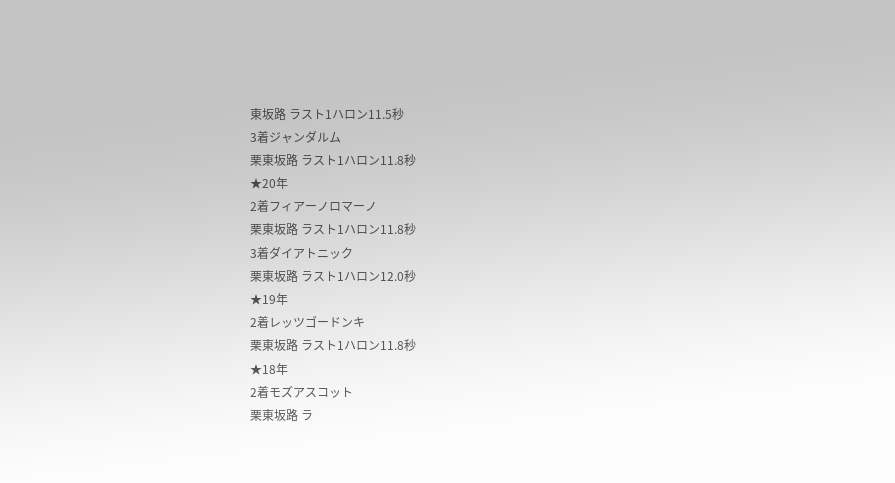東坂路 ラスト1ハロン11.5秒
3着ジャンダルム
栗東坂路 ラスト1ハロン11.8秒
★20年
2着フィアーノロマーノ
栗東坂路 ラスト1ハロン11.8秒
3着ダイアトニック
栗東坂路 ラスト1ハロン12.0秒
★19年
2着レッツゴードンキ
栗東坂路 ラスト1ハロン11.8秒
★18年
2着モズアスコット
栗東坂路 ラ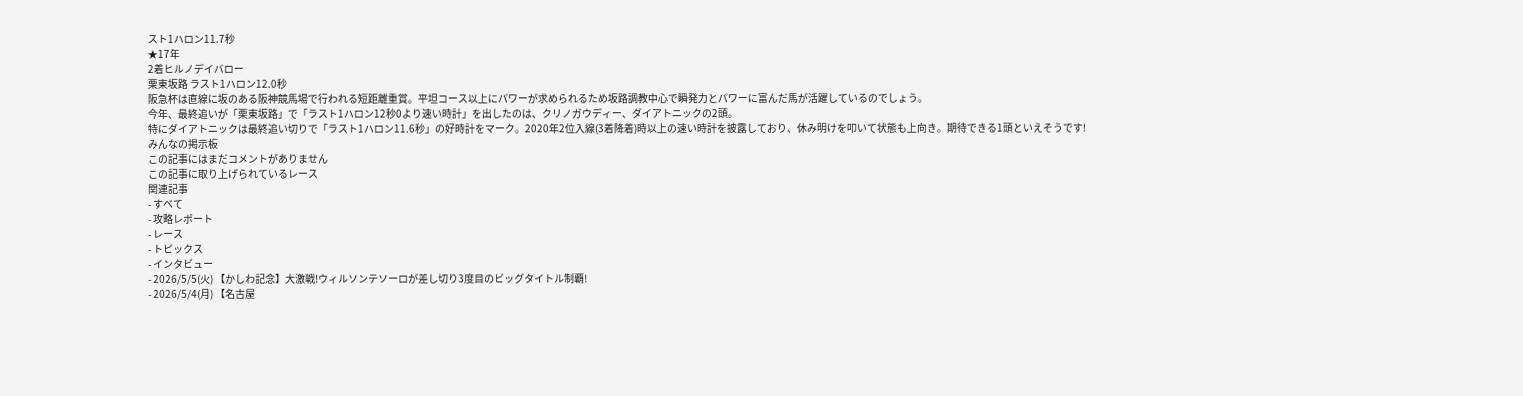スト1ハロン11.7秒
★17年
2着ヒルノデイバロー
栗東坂路 ラスト1ハロン12.0秒
阪急杯は直線に坂のある阪神競馬場で行われる短距離重賞。平坦コース以上にパワーが求められるため坂路調教中心で瞬発力とパワーに富んだ馬が活躍しているのでしょう。
今年、最終追いが「栗東坂路」で「ラスト1ハロン12秒0より速い時計」を出したのは、クリノガウディー、ダイアトニックの2頭。
特にダイアトニックは最終追い切りで「ラスト1ハロン11.6秒」の好時計をマーク。2020年2位入線(3着降着)時以上の速い時計を披露しており、休み明けを叩いて状態も上向き。期待できる1頭といえそうです!
みんなの掲示板
この記事にはまだコメントがありません
この記事に取り上げられているレース
関連記事
- すべて
- 攻略レポート
- レース
- トピックス
- インタビュー
- 2026/5/5(火) 【かしわ記念】大激戦!ウィルソンテソーロが差し切り3度目のビッグタイトル制覇!
- 2026/5/4(月) 【名古屋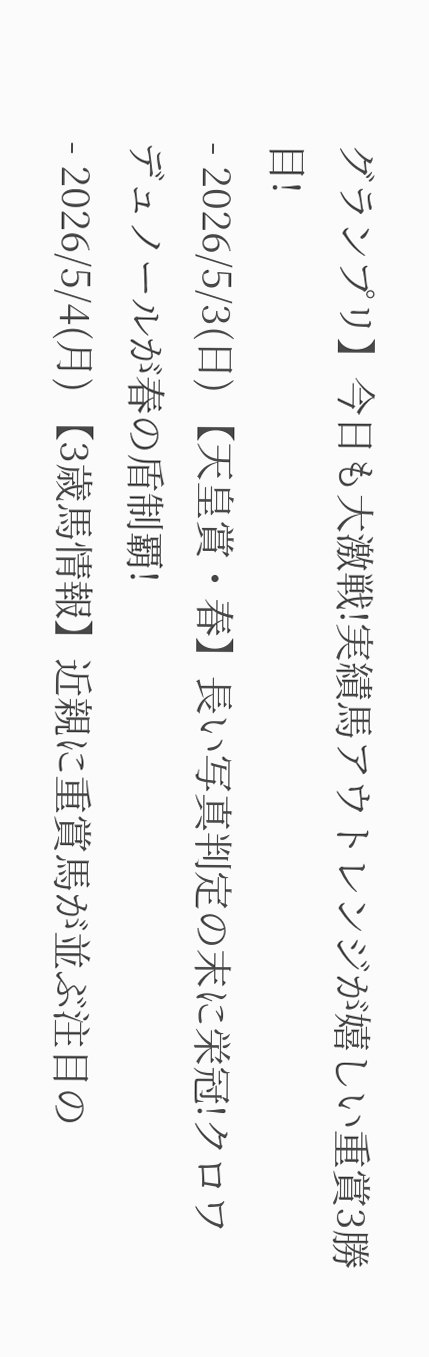グランプリ】今日も大激戦!実績馬アウトレンジが嬉しい重賞3勝目!
- 2026/5/3(日) 【天皇賞・春】長い写真判定の末に栄冠!クロワデュノールが春の盾制覇!
- 2026/5/4(月) 【3歳馬情報】近親に重賞馬が並ぶ注目の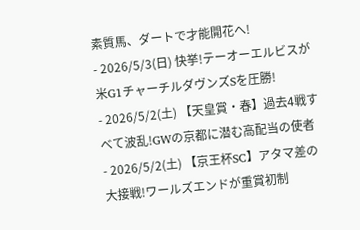素質馬、ダートで才能開花へ!
- 2026/5/3(日) 快挙!テーオーエルビスが米G1チャーチルダヴンズSを圧勝!
- 2026/5/2(土) 【天皇賞・春】過去4戦すべて波乱!GWの京都に潜む高配当の使者
- 2026/5/2(土) 【京王杯SC】アタマ差の大接戦!ワールズエンドが重賞初制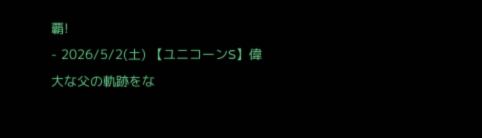覇!
- 2026/5/2(土) 【ユニコーンS】偉大な父の軌跡をな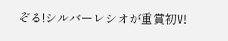ぞる!シルバーレシオが重賞初V!